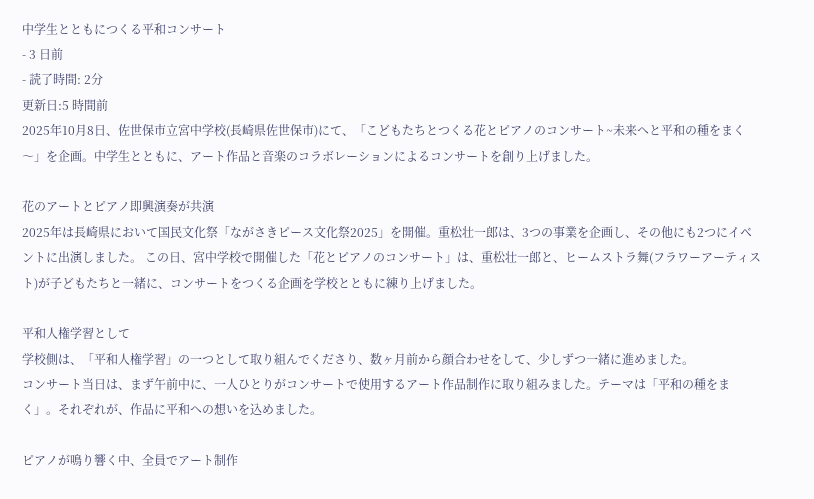中学生とともにつくる平和コンサート
- 3 日前
- 読了時間: 2分
更新日:5 時間前
2025年10月8日、佐世保市立宮中学校(長崎県佐世保市)にて、「こどもたちとつくる花とピアノのコンサート~未来へと平和の種をまく〜」を企画。中学生とともに、アート作品と音楽のコラボレーションによるコンサートを創り上げました。

花のアートとピアノ即興演奏が共演
2025年は長崎県において国民文化祭「ながさきピース文化祭2025」を開催。重松壮一郎は、3つの事業を企画し、その他にも2つにイベントに出演しました。 この日、宮中学校で開催した「花とピアノのコンサート」は、重松壮一郎と、ヒームストラ舞(フラワーアーティスト)が子どもたちと一緒に、コンサートをつくる企画を学校とともに練り上げました。

平和人権学習として
学校側は、「平和人権学習」の一つとして取り組んでくださり、数ヶ月前から顔合わせをして、少しずつ一緒に進めました。
コンサート当日は、まず午前中に、一人ひとりがコンサートで使用するアート作品制作に取り組みました。テーマは「平和の種をまく」。それぞれが、作品に平和への想いを込めました。

ピアノが鳴り響く中、全員でアート制作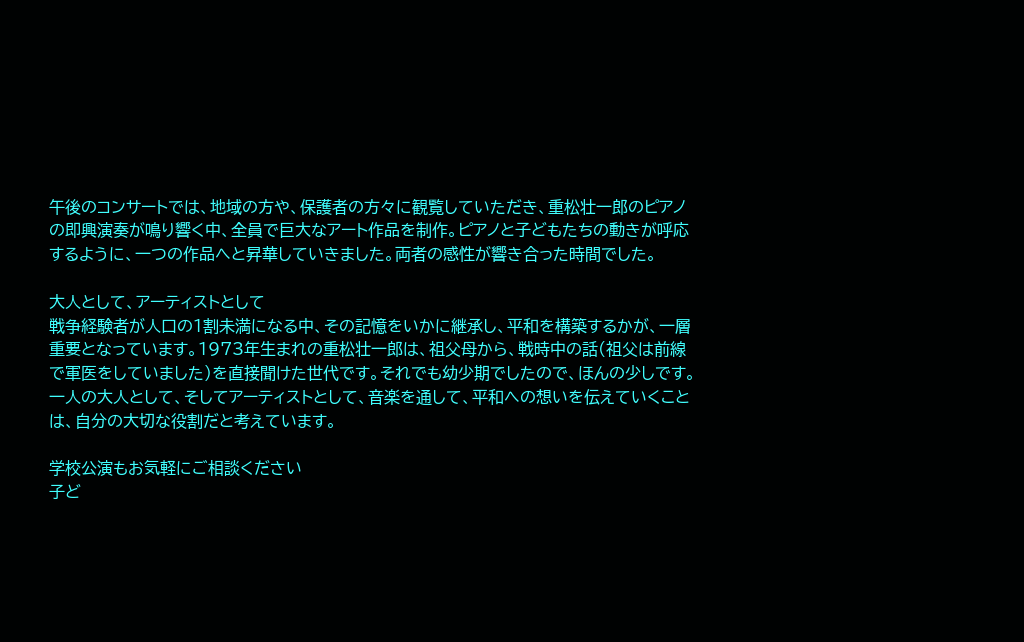午後のコンサートでは、地域の方や、保護者の方々に観覧していただき、重松壮一郎のピアノの即興演奏が鳴り響く中、全員で巨大なアート作品を制作。ピアノと子どもたちの動きが呼応するように、一つの作品へと昇華していきました。両者の感性が響き合った時間でした。

大人として、アーティストとして
戦争経験者が人口の1割未満になる中、その記憶をいかに継承し、平和を構築するかが、一層重要となっています。1973年生まれの重松壮一郎は、祖父母から、戦時中の話(祖父は前線で軍医をしていました)を直接聞けた世代です。それでも幼少期でしたので、ほんの少しです。一人の大人として、そしてアーティストとして、音楽を通して、平和への想いを伝えていくことは、自分の大切な役割だと考えています。

学校公演もお気軽にご相談ください
子ど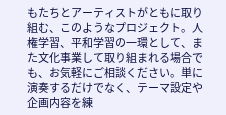もたちとアーティストがともに取り組む、このようなプロジェクト。人権学習、平和学習の一環として、また文化事業して取り組まれる場合でも、お気軽にご相談ください。単に演奏するだけでなく、テーマ設定や企画内容を練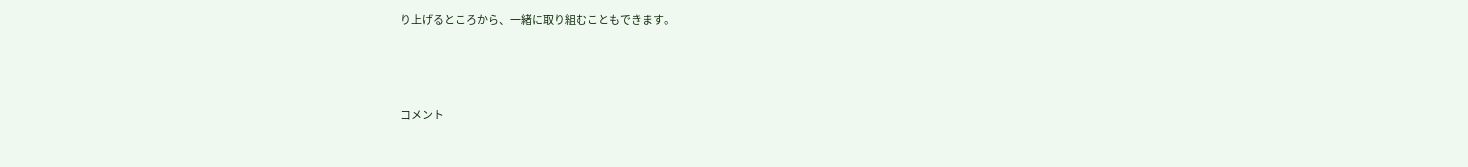り上げるところから、一緒に取り組むこともできます。



コメント